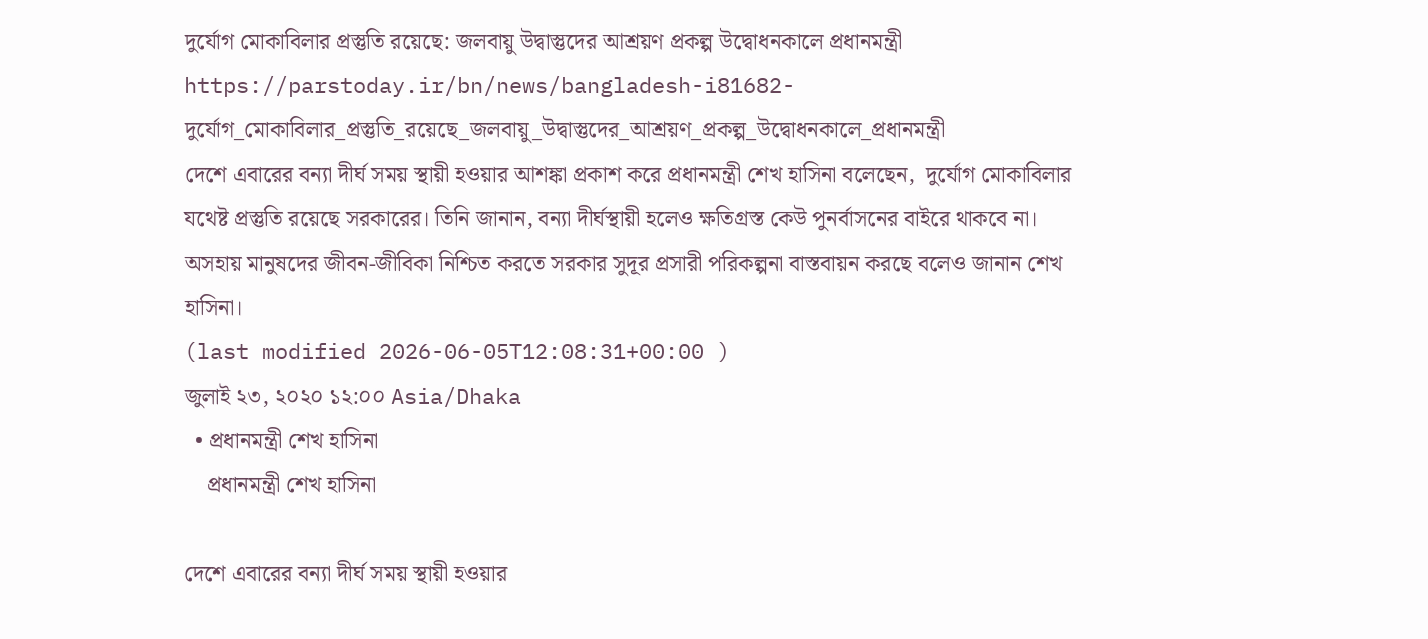দুর্যোগ মোকাবিলার প্রস্তুতি রয়েছে: জলবায়ু উদ্বাস্তুদের আশ্রয়ণ প্রকল্প উদ্বোধনকালে প্রধানমন্ত্রী
https://parstoday.ir/bn/news/bangladesh-i81682-দুর্যোগ_মোকাবিলার_প্রস্তুতি_রয়েছে_জলবায়ু_উদ্বাস্তুদের_আশ্রয়ণ_প্রকল্প_উদ্বোধনকালে_প্রধানমন্ত্রী
দেশে এবারের বন্যা দীর্ঘ সময় স্থায়ী হওয়ার আশঙ্কা প্রকাশ করে প্রধানমন্ত্রী শেখ হাসিনা বলেছেন,  দুর্যোগ মোকাবিলার যথেষ্ট প্রস্তুতি রয়েছে সরকারের। তিনি জানান, বন্যা দীর্ঘস্থায়ী হলেও ক্ষতিগ্রস্ত কেউ পুনর্বাসনের বাইরে থাকবে না। অসহায় মানুষদের জীবন-জীবিকা নিশ্চিত করতে সরকার সুদূর প্রসারী পরিকল্পনা বাস্তবায়ন করছে বলেও জানান শেখ হাসিনা।
(last modified 2026-06-05T12:08:31+00:00 )
জুলাই ২৩, ২০২০ ১২:০০ Asia/Dhaka
  • প্রধানমন্ত্রী শেখ হাসিনা
    প্রধানমন্ত্রী শেখ হাসিনা

দেশে এবারের বন্যা দীর্ঘ সময় স্থায়ী হওয়ার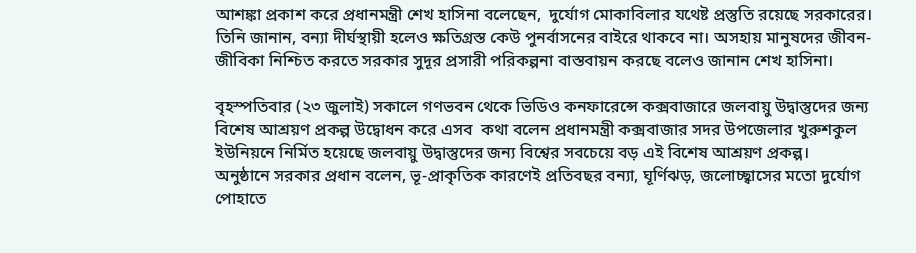আশঙ্কা প্রকাশ করে প্রধানমন্ত্রী শেখ হাসিনা বলেছেন,  দুর্যোগ মোকাবিলার যথেষ্ট প্রস্তুতি রয়েছে সরকারের। তিনি জানান, বন্যা দীর্ঘস্থায়ী হলেও ক্ষতিগ্রস্ত কেউ পুনর্বাসনের বাইরে থাকবে না। অসহায় মানুষদের জীবন-জীবিকা নিশ্চিত করতে সরকার সুদূর প্রসারী পরিকল্পনা বাস্তবায়ন করছে বলেও জানান শেখ হাসিনা।

বৃহস্পতিবার (২৩ জুলাই) সকালে গণভবন থেকে ভিডিও কনফারেন্সে কক্সবাজারে জলবায়ু উদ্বাস্তুদের জন্য বিশেষ আশ্রয়ণ প্রকল্প উদ্বোধন করে এসব  কথা বলেন প্রধানমন্ত্রী কক্সবাজার সদর উপজেলার খুরুশকুল ইউনিয়নে নির্মিত হয়েছে জলবায়ু উদ্বাস্তুদের জন্য বিশ্বের সবচেয়ে বড় এই বিশেষ আশ্রয়ণ প্রকল্প।
অনুষ্ঠানে সরকার প্রধান বলেন, ভূ-প্রাকৃতিক কারণেই প্রতিবছর বন্যা, ঘূর্ণিঝড়, জলোচ্ছ্বাসের মতো দুর্যোগ পোহাতে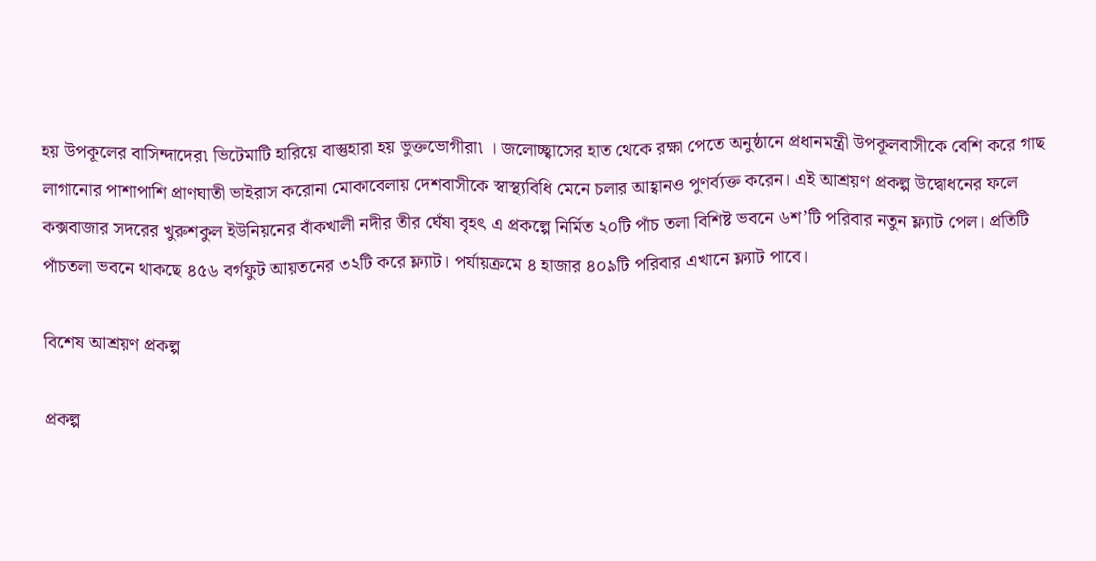হয় উপকূলের বাসিন্দাদের৷ ভিটেমাটি হারিয়ে বাস্তুহারা হয় ভুক্তভোগীরা৷ । জলোচ্ছ্বাসের হাত থেকে রক্ষা পেতে অনুষ্ঠানে প্রধানমন্ত্রী উপকূলবাসীকে বেশি করে গাছ লাগানোর পাশাপাশি প্রাণঘাতী ভাইরাস করোনা মোকাবেলায় দেশবাসীকে স্বাস্থ্যবিধি মেনে চলার আহ্বানও পুণর্ব্যক্ত করেন। এই আশ্রয়ণ প্রকল্প উদ্বোধনের ফলে কক্সবাজার সদরের খুরুশকুল ইউনিয়নের বাঁকখালী নদীর তীর ঘেঁষা বৃহৎ এ প্রকল্পে নির্মিত ২০টি পাঁচ তলা বিশিষ্ট ভবনে ৬শ’টি পরিবার নতুন ফ্ল্যাট পেল। প্রতিটি পাঁচতলা ভবনে থাকছে ৪৫৬ বর্গফুট আয়তনের ৩২টি করে ফ্ল্যাট। পর্যায়ক্রমে ৪ হাজার ৪০৯টি পরিবার এখানে ফ্ল্যাট পাবে।

বিশেষ আশ্রয়ণ প্রকল্প

প্রকল্প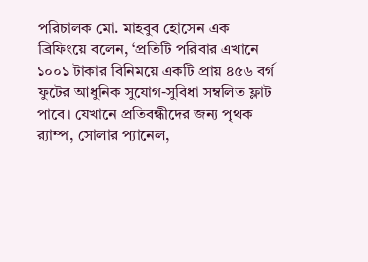পরিচালক মো. মাহবুব হোসেন এক ব্রিফিংয়ে বলেন, ‘প্রতিটি পরিবার এখানে ১০০১ টাকার বিনিময়ে একটি প্রায় ৪৫৬ বর্গ ফুটের আধুনিক সুযোগ-সুবিধা সম্বলিত ফ্লাট পাবে। যেখানে প্রতিবন্ধীদের জন্য পৃথক র‌্যাম্প, সোলার প্যানেল,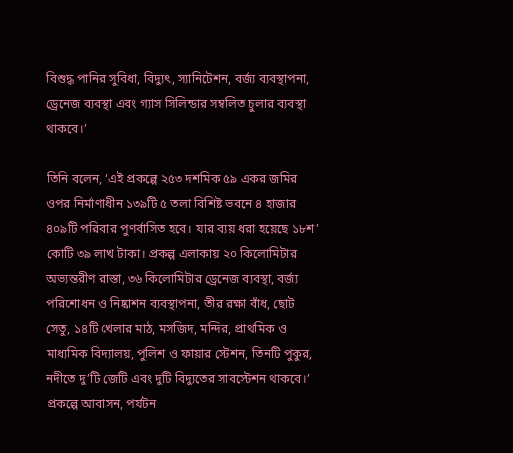বিশুদ্ধ পানির সুবিধা, বিদ্যুৎ, স্যানিটেশন, বর্জ্য ব্যবস্থাপনা, ড্রেনেজ ব্যবস্থা এবং গ্যাস সিলিন্ডার সম্বলিত চুলার ব্যবস্থা থাকবে।’

তিনি বলেন, ‘এই প্রকল্পে ২৫৩ দশমিক ৫৯ একর জমির ওপর নির্মাণাধীন ১৩৯টি ৫ তলা বিশিষ্ট ভবনে ৪ হাজার ৪০৯টি পরিবার পুণর্বাসিত হবে। যার ব্যয় ধরা হয়েছে ১৮শ’ কোটি ৩৯ লাখ টাকা। প্রকল্প এলাকায় ২০ কিলোমিটার অভ্যন্তরীণ রাস্তা, ৩৬ কিলোমিটার ড্রেনেজ ব্যবস্থা, বর্জ্য পরিশোধন ও নিষ্কাশন ব্যবস্থাপনা, তীর রক্ষা বাঁধ, ছোট সেতু, ১৪টি খেলার মাঠ, মসজিদ, মন্দির, প্রাথমিক ও মাধ্যমিক বিদ্যালয়, পুলিশ ও ফায়ার স্টেশন, তিনটি পুকুর, নদীতে দু’টি জেটি এবং দুটি বিদ্যুতের সাবস্টেশন থাকবে।’ প্রকল্পে আবাসন, পর্যটন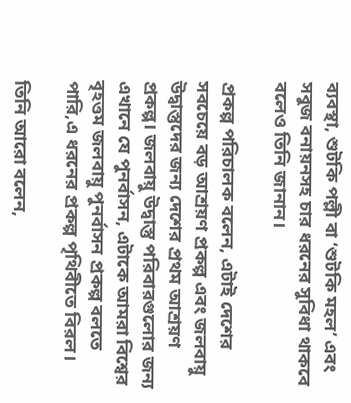ব্যবস্থা, শুটকি পল্লী বা ‘শুটকি মহল’ এবং সবুজ বনায়নসহ চার ধরনের সুবিধা থাকবে বলেও তিনি জানান।

প্রকল্প পরিচালক বলেন, এটাই দেশের সবচেয়ে বড় আশ্রয়ণ প্রকল্প এবং জলবায়ু উদ্বাস্তুদের জন্য দেশের প্রথম আশ্রয়ণ প্রকল্প। জলবায়ু উদ্বাস্তু পরিবারগুলোর জন্য এখানে যে পুনর্বাসন, এটাকে আমরা বিশ্বের বৃহত্তম জলবায়ু পুনর্বাসন প্রকল্প বলতে পারি,এ ধরনের প্রকল্প পৃথিবীতে বিরল।

তিনি আরো বলেন,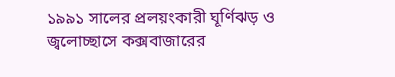১৯৯১ সালের প্রলয়ংকারী ঘূর্ণিঝড় ও জ্বলোচ্ছাসে কক্সবাজারের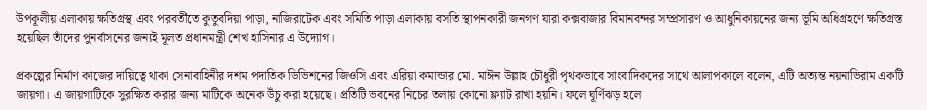উপকূলীয় এলাকায় ক্ষতিগ্রস্থ এবং পরবর্তীতে কুতুবদিয়া পাড়া, নাজিরাটেক এবং সমিতি পাড়া এলাকায় বসতি স্থাপনকারী জনগণ যারা কক্সবাজার বিমানবন্দর সম্প্রসারণ ও আধুনিকায়নের জন্য ভূমি অধিগ্রহণে ক্ষতিগ্রস্ত হয়েছিল তাঁদের পুনর্বাসনের জন্যই মূলত প্রধানমন্ত্রী শেখ হাসিনার এ উদ্যোগ।

প্রকল্পের নির্মাণ কাজের দায়িত্বে থাকা সেনাবাহিনীর দশম পদাতিক ডিভিশনের জিওসি এবং এরিয়া কমান্ডার মো. মাঈন উল্লাহ চৌধুরী পৃথকভাবে সাংবাদিকদের সাথে আলাপকালে বলেন, এটি অত্যন্ত নয়নাভিরাম একটি জায়গা। এ জায়গাটিকে সুরক্ষিত করার জন্য মাটিকে অনেক উঁচু করা হয়েছে। প্রতিটি ভবনের নিচের তলায় কোনো ফ্ল্যাট রাখা হয়নি। ফলে ঘূর্ণিঝড় হলে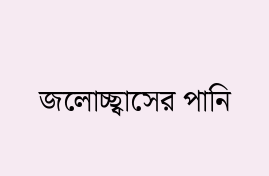জলোচ্ছ্বাসের পানি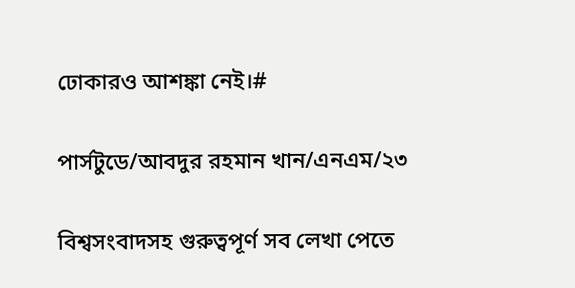ঢোকারও আশঙ্কা নেই।#

পার্সটুডে/আবদুর রহমান খান/এনএম/২৩

বিশ্বসংবাদসহ গুরুত্বপূর্ণ সব লেখা পেতে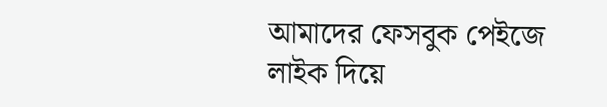আমাদের ফেসবুক পেইজে লাইক দিয়ে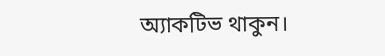অ্যাকটিভ থাকুন।